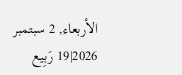الأربعاء, 2 سبتمبر 2026|19 رَبِيع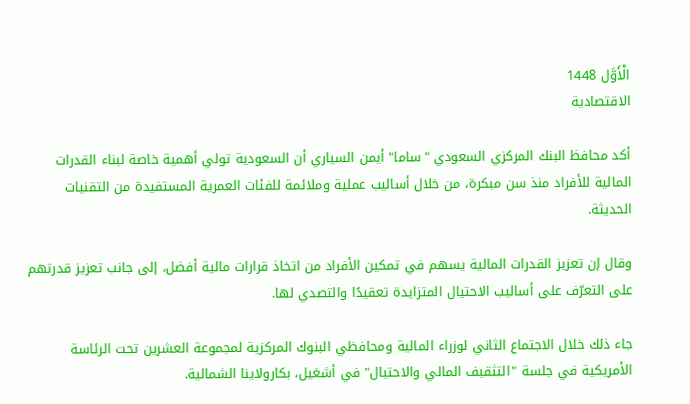الْأَوَّل 1448
الاقتصادية

أكد محافظ البنك المركزي السعودي "ساما" أيمن السياري أن السعودية تولي أهمية خاصة لبناء القدرات المالية للأفراد منذ سن مبكرة، من خلال أساليب عملية وملائمة للفئات العمرية المستفيدة من التقنيات الحديثة.

وقال إن تعزيز القدرات المالية يسهم في تمكين الأفراد من اتخاذ قرارات مالية أفضل، إلى جانب تعزيز قدرتهم على التعرّف على أساليب الاحتيال المتزايدة تعقيدًا والتصدي لها.

جاء ذلك خلال الاجتماع الثاني لوزراء المالية ومحافظي البنوك المركزية لمجموعة العشرين تحت الرئاسة الأمريكية في جلسة "التثقيف المالي والاحتيال" في أشغيل، بكارولاينا الشمالية.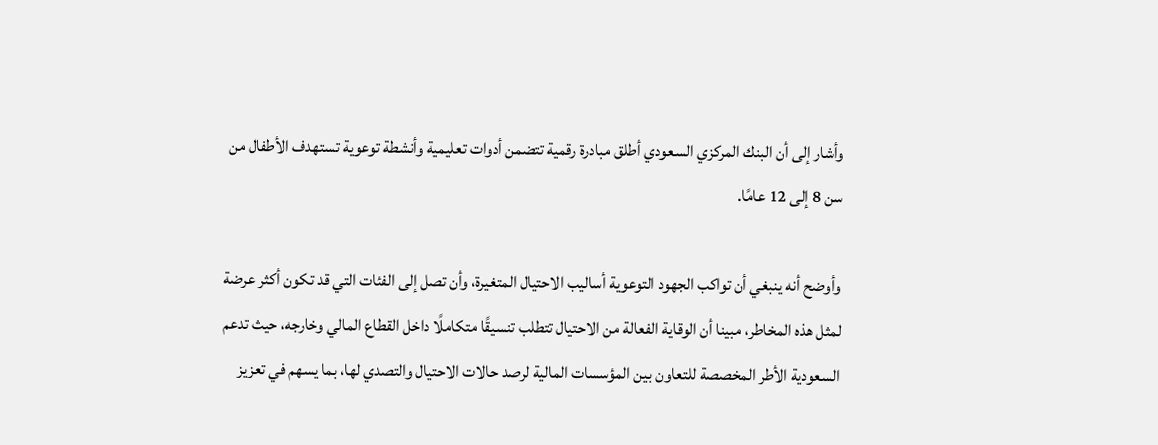وأشار إلى أن البنك المركزي السعودي أطلق مبادرة رقمية تتضمن أدوات تعليمية وأنشطة توعوية تستهدف الأطفال من سن 8 إلى 12 عامًا.

وأوضح أنه ينبغي أن تواكب الجهود التوعوية أساليب الاحتيال المتغيرة، وأن تصل إلى الفئات التي قد تكون أكثر عرضة لمثل هذه المخاطر، مبينا أن الوقاية الفعالة من الاحتيال تتطلب تنسيقًا متكاملًا داخل القطاع المالي وخارجه، حيث تدعم السعودية الأطر المخصصة للتعاون بين المؤسسات المالية لرصد حالات الاحتيال والتصدي لها، بما يسهم في تعزيز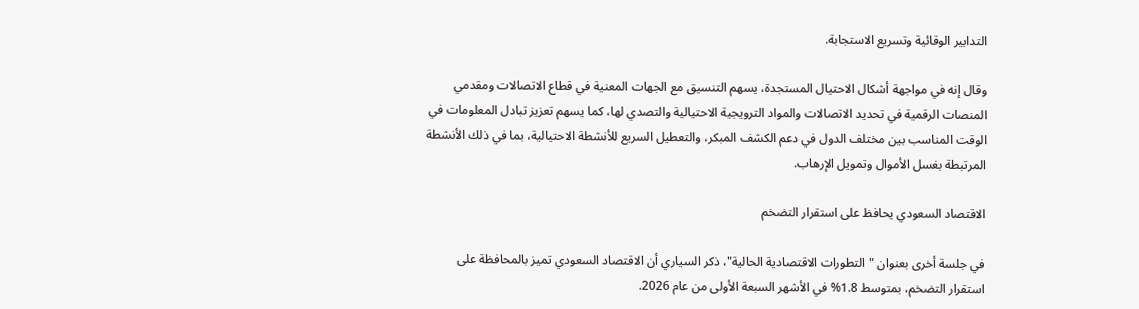التدابير الوقائية وتسريع الاستجابة.

وقال إنه في مواجهة أشكال الاحتيال المستجدة، يسهم التنسيق مع الجهات المعنية في قطاع الاتصالات ومقدمي المنصات الرقمية في تحديد الاتصالات والمواد الترويجية الاحتيالية والتصدي لها، كما يسهم تعزيز تبادل المعلومات في الوقت المناسب بين مختلف الدول في دعم الكشف المبكر، والتعطيل السريع للأنشطة الاحتيالية، بما في ذلك الأنشطة المرتبطة بغسل الأموال وتمويل الإرهاب.

الاقتصاد السعودي يحافظ على استقرار التضخم

في جلسة أخرى بعنوان "التطورات الاقتصادية الحالية"، ذكر السياري أن الاقتصاد السعودي تميز بالمحافظة على استقرار التضخم، بمتوسط 1.8% في الأشهر السبعة الأولى من عام 2026.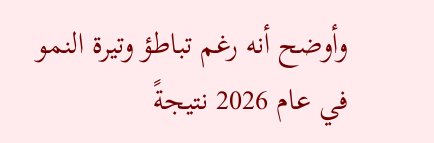وأوضح أنه رغم تباطؤ وتيرة النمو في عام 2026 نتيجةً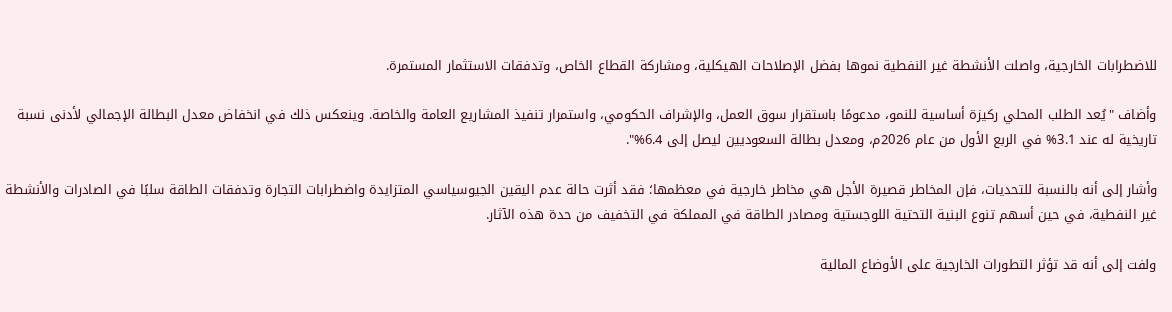للاضطرابات الخارجية، واصلت الأنشطة غير النفطية نموها بفضل الإصلاحات الهيكلية، ومشاركة القطاع الخاص، وتدفقات الاستثمار المستمرة.

وأضاف "يُعد الطلب المحلي ركيزة أساسية للنمو، مدعومًا باستقرار سوق العمل، والإشراف الحكومي، واستمرار تنفيذ المشاريع العامة والخاصة. وينعكس ذلك في انخفاض معدل البطالة الإجمالي لأدنى نسبة تاريخية له عند 3.1% في الربع الأول من عام 2026م، ومعدل بطالة السعوديين ليصل إلى 6.4%".

وأشار إلى أنه بالنسبة للتحديات، فإن المخاطر قصيرة الأجل هي مخاطر خارجية في معظمها؛ فقد أثرت حالة عدم اليقين الجيوسياسي المتزايدة واضطرابات التجارة وتدفقات الطاقة سلبًا في الصادرات والأنشطة غير النفطية، في حين أسهم تنوع البنية التحتية اللوجستية ومصادر الطاقة في المملكة في التخفيف من حدة هذه الآثار.

ولفت إلى أنه قد تؤثر التطورات الخارجية على الأوضاع المالية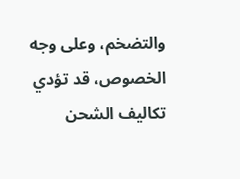والتضخم، وعلى وجه الخصوص، قد تؤدي تكاليف الشحن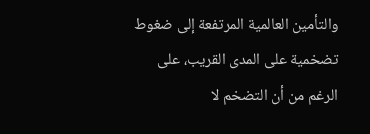والتأمين العالمية المرتفعة إلى ضغوط تضخمية على المدى القريب، على الرغم من أن التضخم لا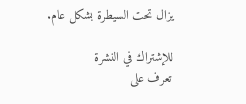يزال تحت السيطرة بشكل عام.

للإشتراك في النشرة
تعرف على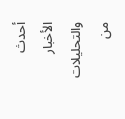أحدث الأخبار والتحليلات من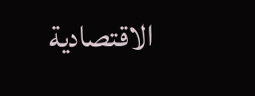الاقتصادية